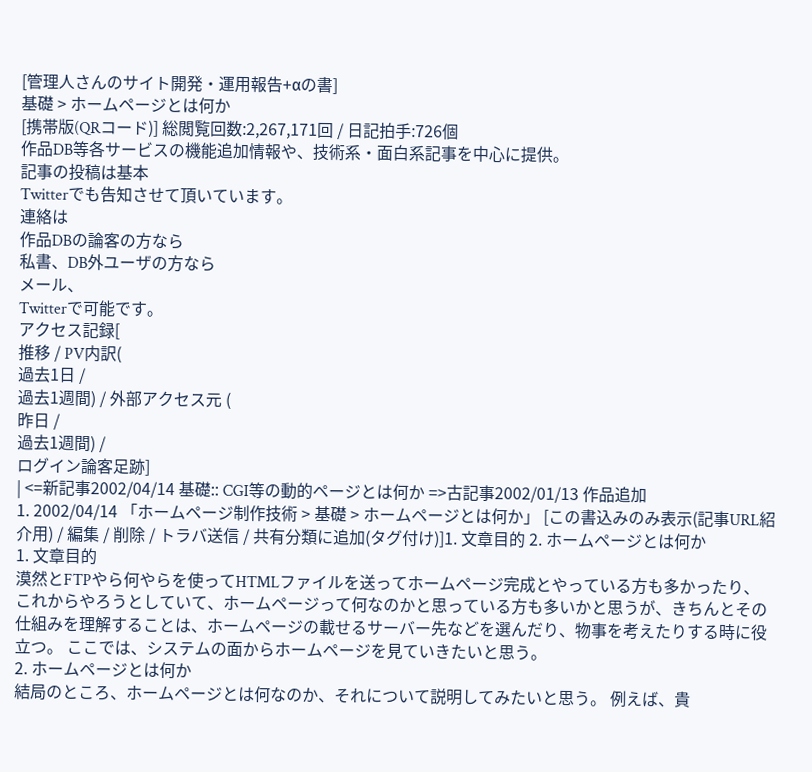[管理人さんのサイト開発・運用報告+αの書]
基礎 > ホームページとは何か
[携帯版(QRコード)] 総閲覧回数:2,267,171回 / 日記拍手:726個
作品DB等各サービスの機能追加情報や、技術系・面白系記事を中心に提供。
記事の投稿は基本
Twitterでも告知させて頂いています。
連絡は
作品DBの論客の方なら
私書、DB外ユーザの方なら
メール、
Twitterで可能です。
アクセス記録[
推移 / PV内訳(
過去1日 /
過去1週間) / 外部アクセス元 (
昨日 /
過去1週間) /
ログイン論客足跡]
| <=新記事2002/04/14 基礎:: CGI等の動的ページとは何か =>古記事2002/01/13 作品追加
1. 2002/04/14 「ホームページ制作技術 > 基礎 > ホームページとは何か」 [この書込みのみ表示(記事URL紹介用) / 編集 / 削除 / トラバ送信 / 共有分類に追加(タグ付け)]1. 文章目的 2. ホームページとは何か
1. 文章目的
漠然とFTPやら何やらを使ってHTMLファイルを送ってホームページ完成とやっている方も多かったり、これからやろうとしていて、ホームページって何なのかと思っている方も多いかと思うが、きちんとその仕組みを理解することは、ホームページの載せるサーバー先などを選んだり、物事を考えたりする時に役立つ。 ここでは、システムの面からホームページを見ていきたいと思う。
2. ホームページとは何か
結局のところ、ホームページとは何なのか、それについて説明してみたいと思う。 例えば、貴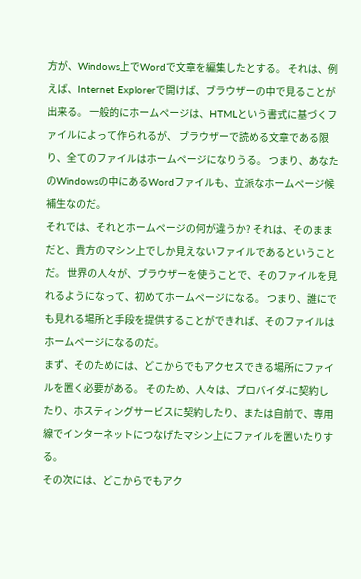方が、Windows上でWordで文章を編集したとする。 それは、例えば、Internet Explorerで開けば、ブラウザーの中で見ることが出来る。 一般的にホームページは、HTMLという書式に基づくファイルによって作られるが、 ブラウザーで読める文章である限り、全てのファイルはホームページになりうる。 つまり、あなたのWindowsの中にあるWordファイルも、立派なホームページ候補生なのだ。
それでは、それとホームページの何が違うか? それは、そのままだと、貴方のマシン上でしか見えないファイルであるということだ。 世界の人々が、ブラウザーを使うことで、そのファイルを見れるようになって、初めてホームページになる。 つまり、誰にでも見れる場所と手段を提供することができれば、そのファイルはホームページになるのだ。
まず、そのためには、どこからでもアクセスできる場所にファイルを置く必要がある。 そのため、人々は、プロバイダ-に契約したり、ホスティングサービスに契約したり、または自前で、専用線でインターネットにつなげたマシン上にファイルを置いたりする。
その次には、どこからでもアク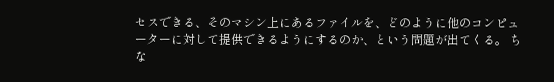セスできる、そのマシン上にあるファイルを、どのように他のコンピューターに対して提供できるようにするのか、という問題が出てくる。 ちな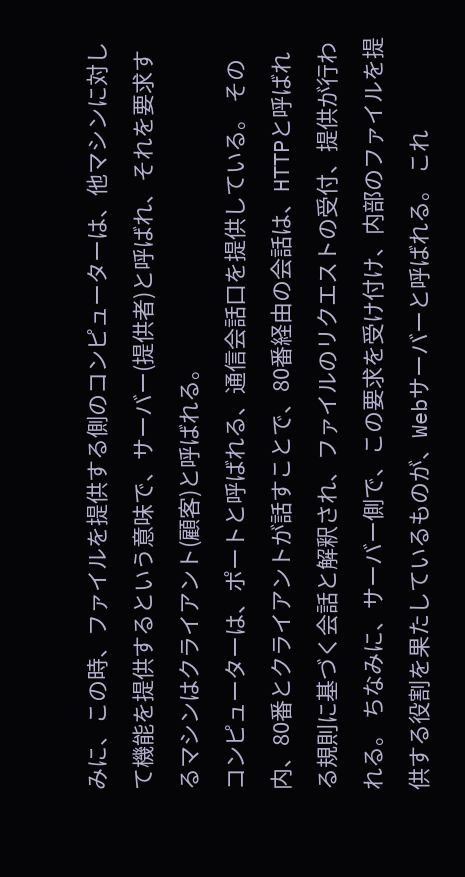みに、この時、ファイルを提供する側のコンピューターは、他マシンに対して機能を提供するという意味で、サーバー(提供者)と呼ばれ、それを要求するマシンはクライアント(顧客)と呼ばれる。
コンピューターは、ポートと呼ばれる、通信会話口を提供している。 その内、80番とクライアントが話すことで、80番経由の会話は、HTTPと呼ばれる規則に基づく会話と解釈され、ファイルのリクエストの受付、提供が行われる。 ちなみに、サーバー側で、この要求を受け付け、内部のファイルを提供する役割を果たしているものが、Webサーバーと呼ばれる。 これ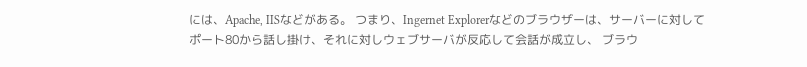には、Apache, IISなどがある。 つまり、Ingernet Explorerなどのブラウザーは、サーバーに対してポート80から話し掛け、それに対しウェブサーバが反応して会話が成立し、 ブラウ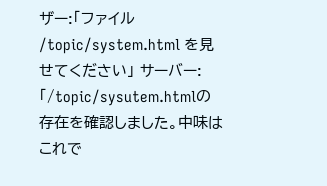ザー:「ファイル /topic/system.html を見せてください」 サーバー:「/topic/sysutem.htmlの存在を確認しました。中味はこれで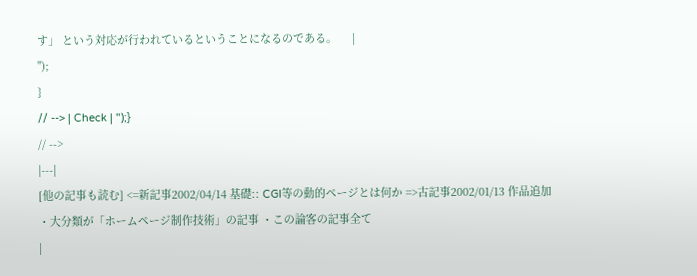す」 という対応が行われているということになるのである。     |
");
}
// --> | Check | ");}
// -->
|---|
[他の記事も読む] <=新記事2002/04/14 基礎:: CGI等の動的ページとは何か =>古記事2002/01/13 作品追加
・大分類が「ホームページ制作技術」の記事 ・この論客の記事全て
|